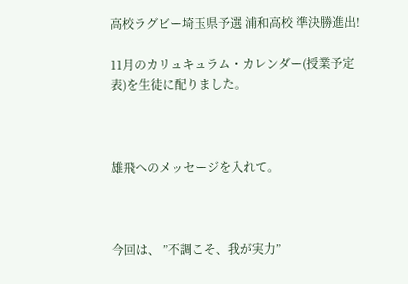高校ラグビー埼玉県予選 浦和高校 準決勝進出!

11月のカリュキュラム・カレンダー(授業予定表)を生徒に配りました。



雄飛へのメッセージを入れて。



今回は、 ”不調こそ、我が実力”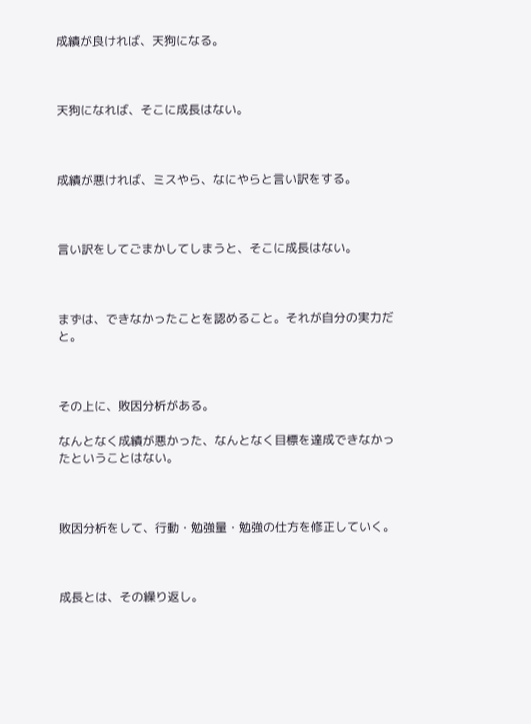成績が良ければ、天狗になる。



天狗になれば、そこに成長はない。



成績が悪ければ、ミスやら、なにやらと言い訳をする。



言い訳をしてごまかしてしまうと、そこに成長はない。



まずは、できなかったことを認めること。それが自分の実力だと。



その上に、敗因分析がある。

なんとなく成績が悪かった、なんとなく目標を達成できなかったということはない。



敗因分析をして、行動・勉強量・勉強の仕方を修正していく。



成長とは、その繰り返し。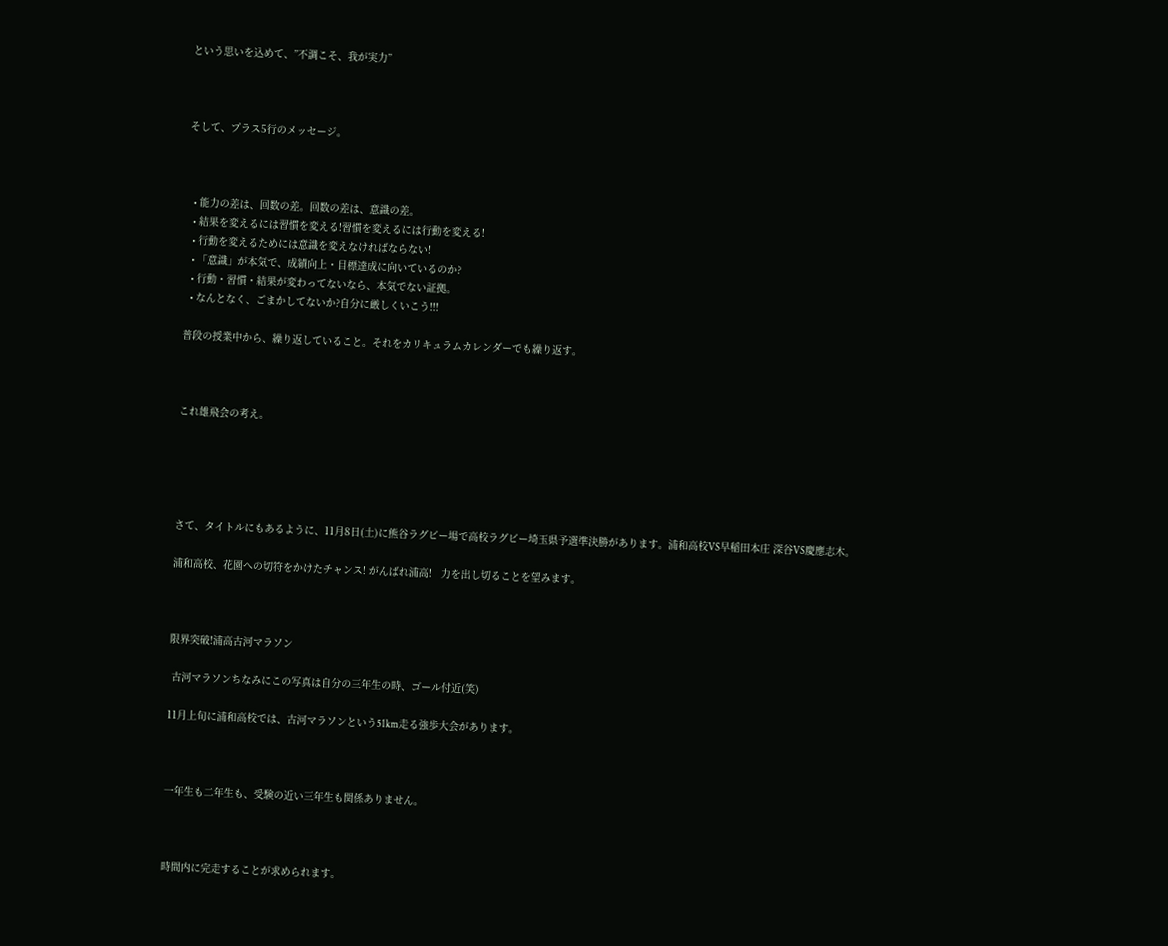という思いを込めて、”不調こそ、我が実力”



そして、プラス5行のメッセージ。



  • 能力の差は、回数の差。回数の差は、意識の差。
  • 結果を変えるには習慣を変える!習慣を変えるには行動を変える!
  • 行動を変えるためには意識を変えなければならない!
  • 「意識」が本気で、成績向上・目標達成に向いているのか?
  • 行動・習慣・結果が変わってないなら、本気でない証拠。
  • なんとなく、ごまかしてないか?自分に厳しくいこう!!!

普段の授業中から、繰り返していること。それをカリキュラムカレンダーでも繰り返す。



これ雄飛会の考え。





さて、タイトルにもあるように、11月8日(土)に熊谷ラグビー場で高校ラグビー埼玉県予選準決勝があります。浦和高校VS早稲田本庄 深谷VS慶應志木。

浦和高校、花園への切符をかけたチャンス! がんばれ浦高!   力を出し切ることを望みます。



限界突破!浦高古河マラソン

 古河マラソンちなみにこの写真は自分の三年生の時、ゴール付近(笑)

11月上旬に浦和高校では、古河マラソンという51km走る強歩大会があります。



一年生も二年生も、受験の近い三年生も関係ありません。



時間内に完走することが求められます。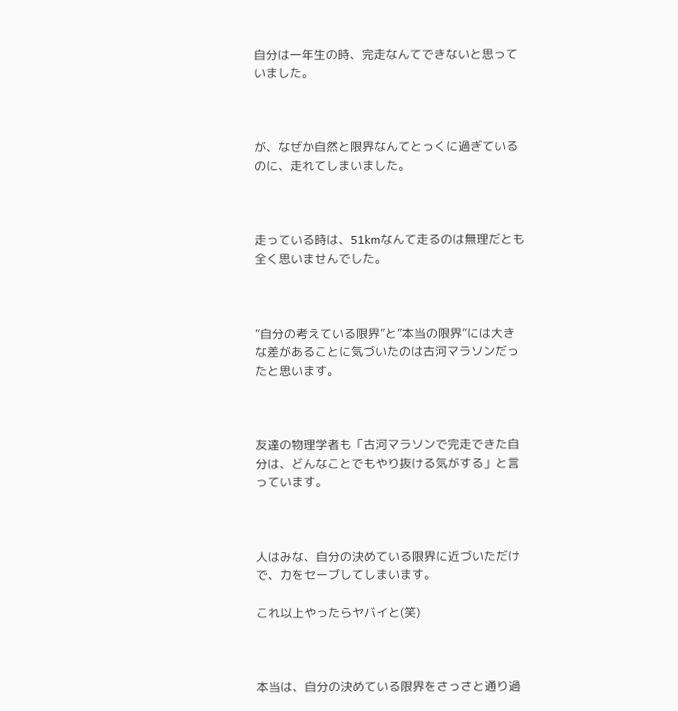自分は一年生の時、完走なんてできないと思っていました。



が、なぜか自然と限界なんてとっくに過ぎているのに、走れてしまいました。



走っている時は、51kmなんて走るのは無理だとも全く思いませんでした。



”自分の考えている限界”と”本当の限界”には大きな差があることに気づいたのは古河マラソンだったと思います。



友達の物理学者も「古河マラソンで完走できた自分は、どんなことでもやり抜ける気がする」と言っています。



人はみな、自分の決めている限界に近づいただけで、力をセーブしてしまいます。

これ以上やったらヤバイと(笑)



本当は、自分の決めている限界をさっさと通り過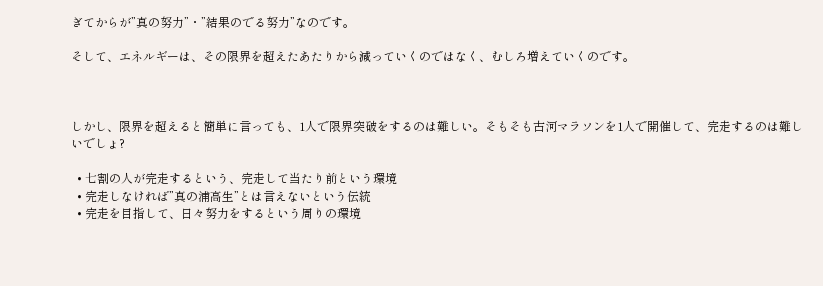ぎてからが”真の努力”・”結果のでる努力”なのです。

そして、エネルギーは、その限界を超えたあたりから減っていくのではなく、むしろ増えていくのです。



しかし、限界を超えると簡単に言っても、1人で限界突破をするのは難しい。そもそも古河マラソンを1人で開催して、完走するのは難しいでしょ?

  • 七割の人が完走するという、完走して当たり前という環境
  • 完走しなければ”真の浦高生”とは言えないという伝統
  • 完走を目指して、日々努力をするという周りの環境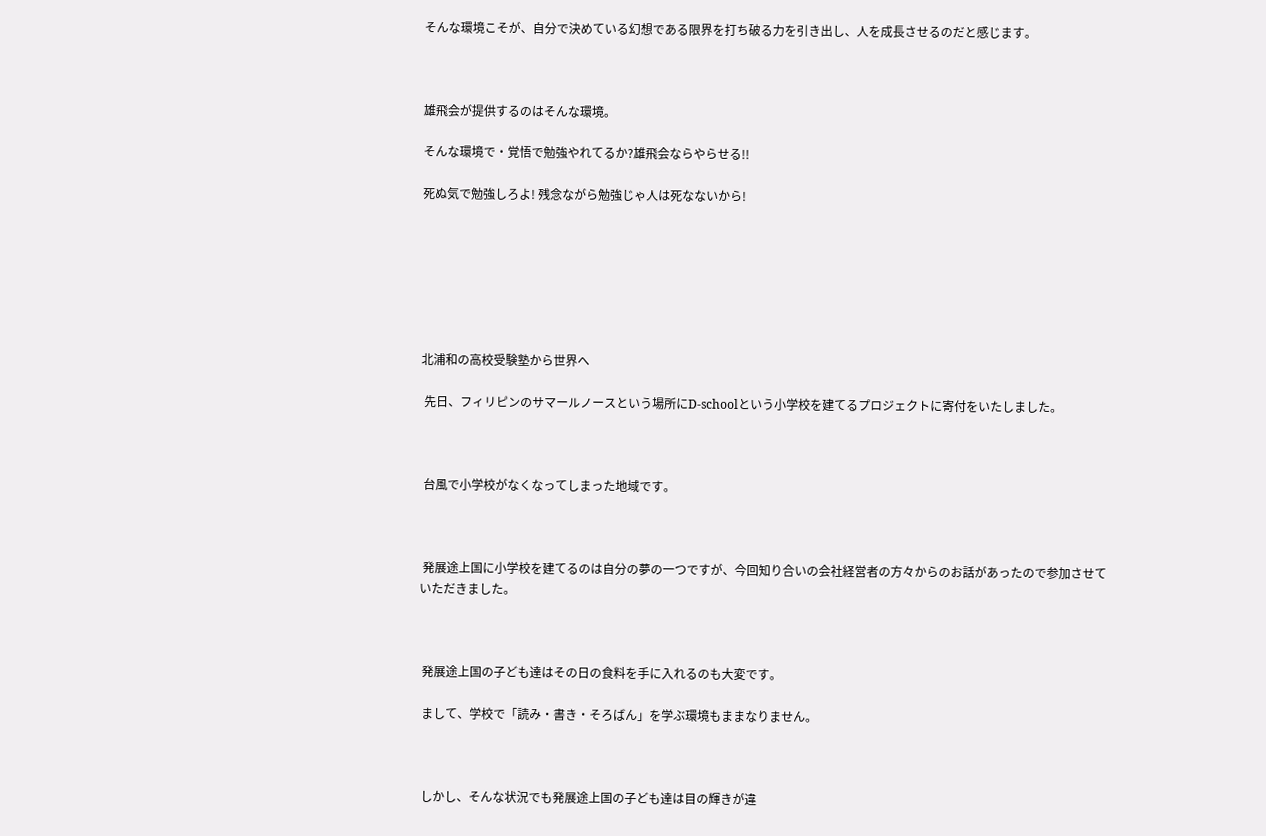そんな環境こそが、自分で決めている幻想である限界を打ち破る力を引き出し、人を成長させるのだと感じます。



雄飛会が提供するのはそんな環境。

そんな環境で・覚悟で勉強やれてるか?雄飛会ならやらせる!!

死ぬ気で勉強しろよ! 残念ながら勉強じゃ人は死なないから!







北浦和の高校受験塾から世界へ

 先日、フィリピンのサマールノースという場所にD-schoolという小学校を建てるプロジェクトに寄付をいたしました。



 台風で小学校がなくなってしまった地域です。



 発展途上国に小学校を建てるのは自分の夢の一つですが、今回知り合いの会社経営者の方々からのお話があったので参加させていただきました。



 発展途上国の子ども達はその日の食料を手に入れるのも大変です。

 まして、学校で「読み・書き・そろばん」を学ぶ環境もままなりません。



 しかし、そんな状況でも発展途上国の子ども達は目の輝きが違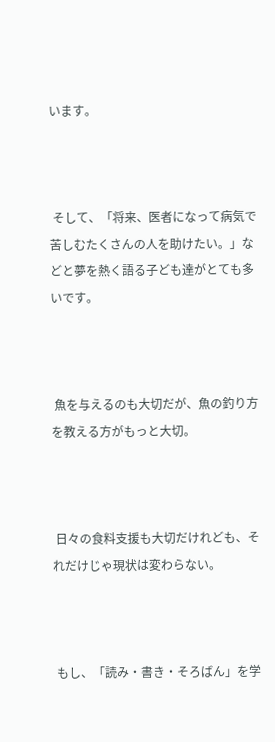います。



 そして、「将来、医者になって病気で苦しむたくさんの人を助けたい。」などと夢を熱く語る子ども達がとても多いです。



 魚を与えるのも大切だが、魚の釣り方を教える方がもっと大切。



 日々の食料支援も大切だけれども、それだけじゃ現状は変わらない。



 もし、「読み・書き・そろばん」を学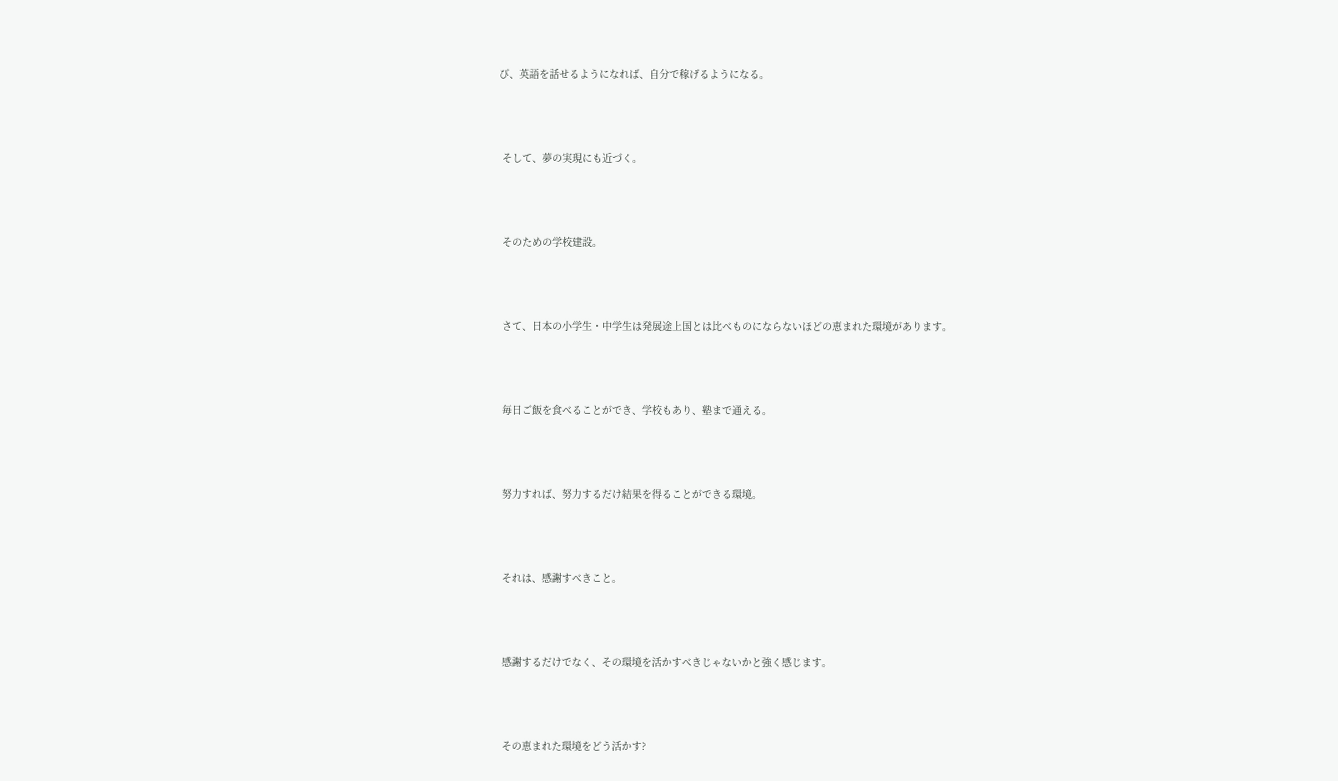び、英語を話せるようになれば、自分で稼げるようになる。



 そして、夢の実現にも近づく。



 そのための学校建設。



 さて、日本の小学生・中学生は発展途上国とは比べものにならないほどの恵まれた環境があります。



 毎日ご飯を食べることができ、学校もあり、塾まで通える。



 努力すれば、努力するだけ結果を得ることができる環境。



 それは、感謝すべきこと。



 感謝するだけでなく、その環境を活かすべきじゃないかと強く感じます。



 その恵まれた環境をどう活かす?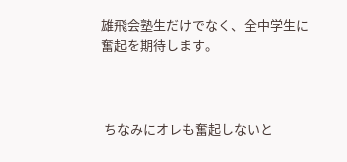雄飛会塾生だけでなく、全中学生に奮起を期待します。



 ちなみにオレも奮起しないと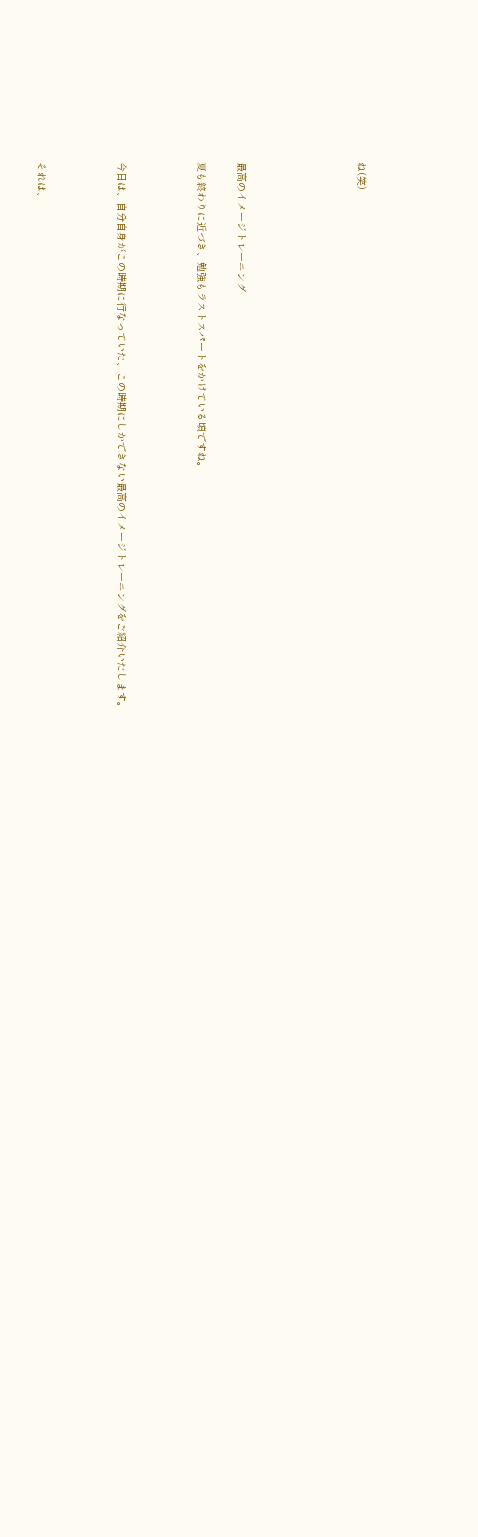ね(笑)





最高のイメージトレーニング

夏も終わりに近づき、勉強もラストスパートをかけている頃ですね。



今日は、自分自身がこの時期に行なっていた、この時期にしかできない最高のイメージトレーニングをご紹介いたします。



それは、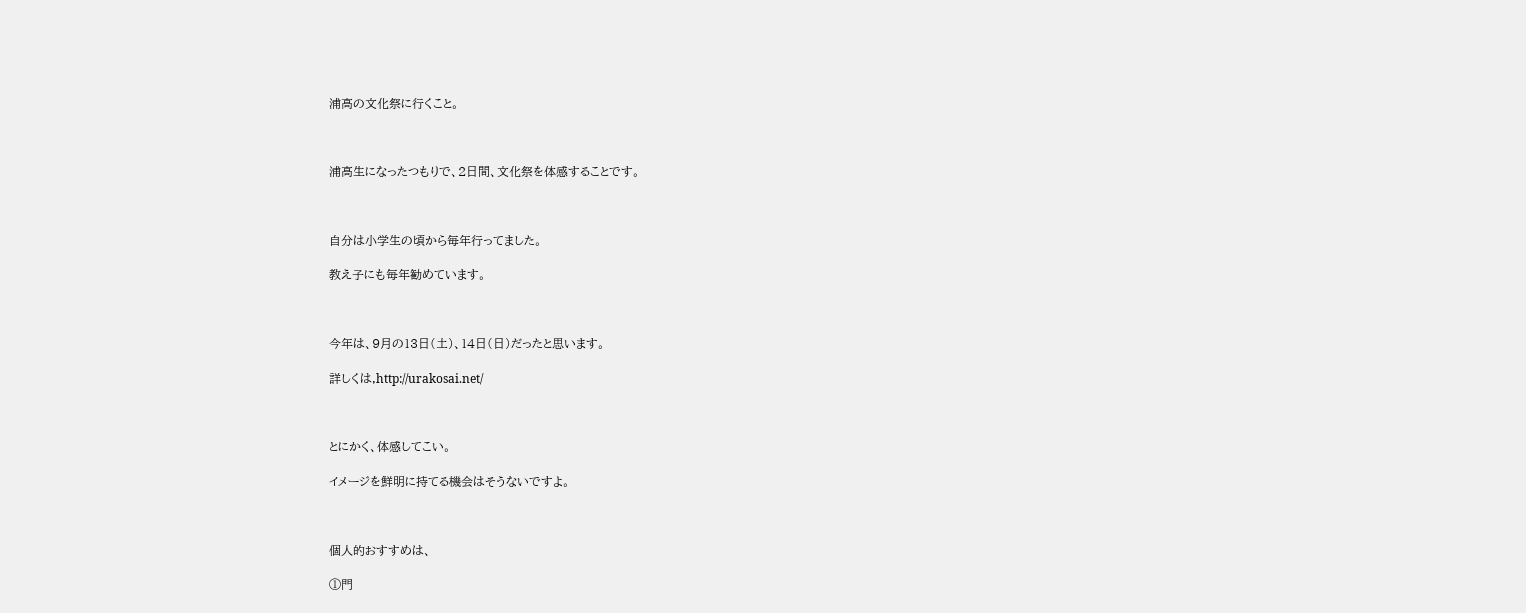浦高の文化祭に行くこと。



浦高生になったつもりで、2日間、文化祭を体感することです。



自分は小学生の頃から毎年行ってました。

教え子にも毎年勧めています。



今年は、9月の13日(土)、14日(日)だったと思います。

詳しくは,http://urakosai.net/



とにかく、体感してこい。

イメージを鮮明に持てる機会はそうないですよ。



個人的おすすめは、

①門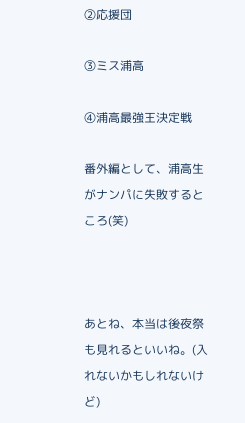②応援団

③ミス浦高

④浦高最強王決定戦

番外編として、浦高生がナンパに失敗するところ(笑)



あとね、本当は後夜祭も見れるといいね。(入れないかもしれないけど)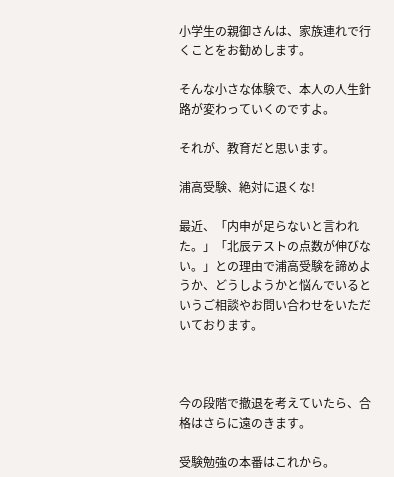小学生の親御さんは、家族連れで行くことをお勧めします。

そんな小さな体験で、本人の人生針路が変わっていくのですよ。

それが、教育だと思います。

浦高受験、絶対に退くな!

最近、「内申が足らないと言われた。」「北辰テストの点数が伸びない。」との理由で浦高受験を諦めようか、どうしようかと悩んでいるというご相談やお問い合わせをいただいております。



今の段階で撤退を考えていたら、合格はさらに遠のきます。

受験勉強の本番はこれから。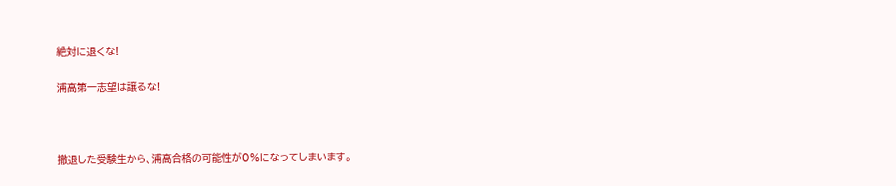絶対に退くな!

浦高第一志望は譲るな!



撤退した受験生から、浦高合格の可能性が0%になってしまいます。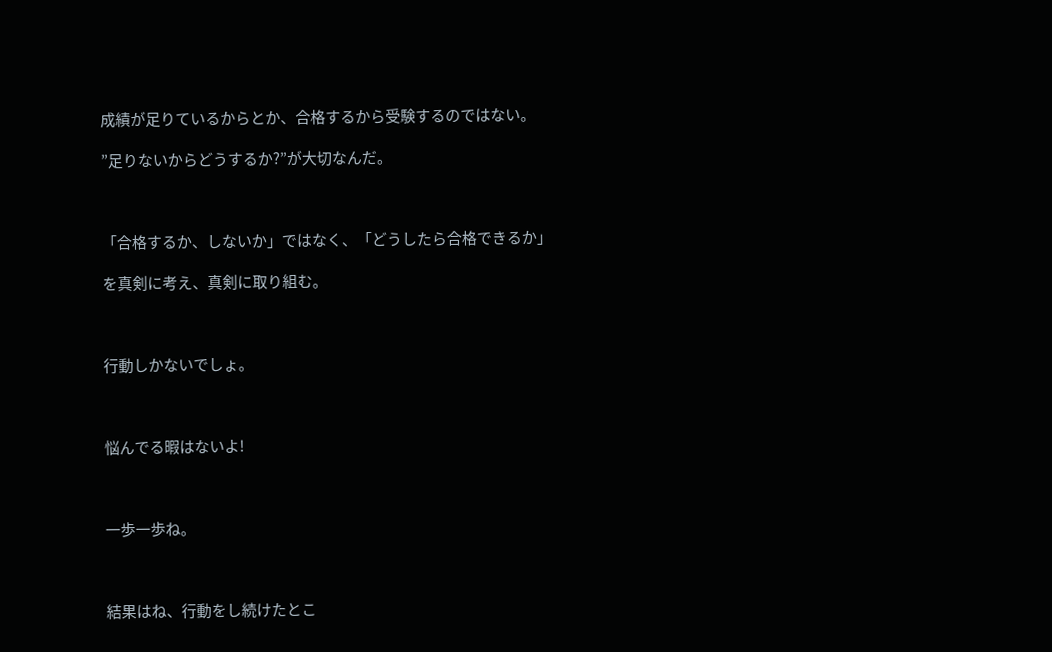成績が足りているからとか、合格するから受験するのではない。

”足りないからどうするか?”が大切なんだ。



「合格するか、しないか」ではなく、「どうしたら合格できるか」

を真剣に考え、真剣に取り組む。



行動しかないでしょ。



悩んでる暇はないよ!



一歩一歩ね。



結果はね、行動をし続けたとこ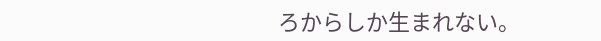ろからしか生まれない。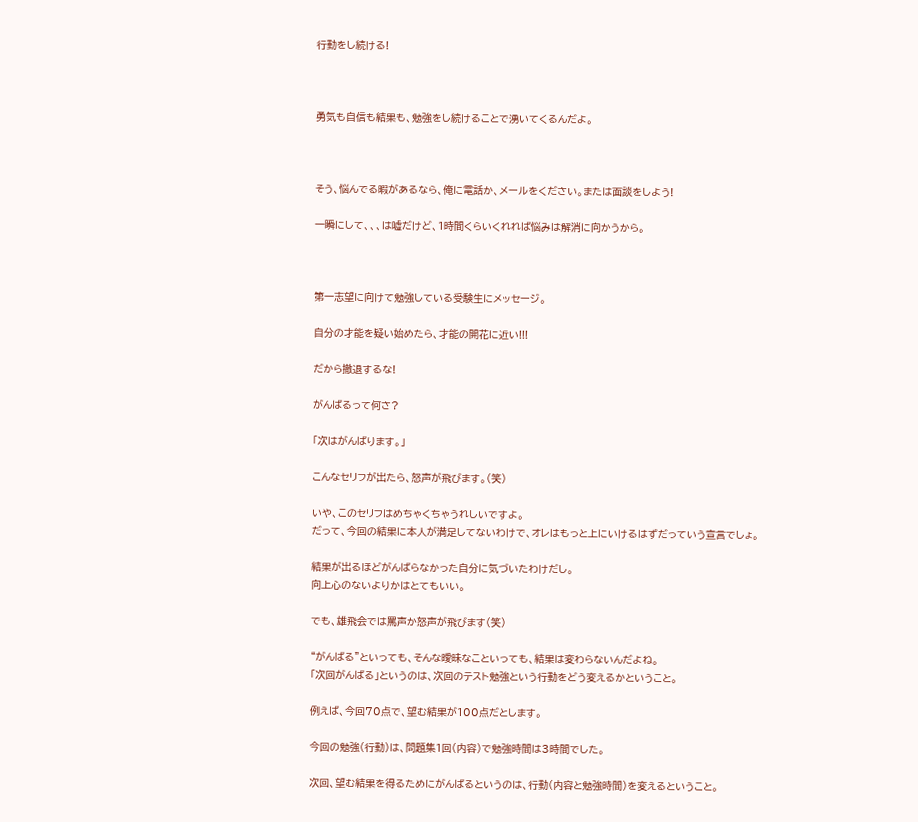行動をし続ける!



勇気も自信も結果も、勉強をし続けることで湧いてくるんだよ。



そう、悩んでる暇があるなら、俺に電話か、メールをください。または面談をしよう!

一瞬にして、、、は嘘だけど、1時間くらいくれれば悩みは解消に向かうから。



第一志望に向けて勉強している受験生にメッセージ。

自分の才能を疑い始めたら、才能の開花に近い!!!

だから撤退するな!

がんばるって何さ?

「次はがんばります。」

こんなセリフが出たら、怒声が飛びます。(笑)

いや、このセリフはめちゃくちゃうれしいですよ。
だって、今回の結果に本人が満足してないわけで、オレはもっと上にいけるはずだっていう宣言でしょ。

結果が出るほどがんばらなかった自分に気づいたわけだし。
向上心のないよりかはとてもいい。

でも、雄飛会では罵声か怒声が飛びます(笑)

“がんばる”といっても、そんな曖昧なこといっても、結果は変わらないんだよね。
「次回がんばる」というのは、次回のテスト勉強という行動をどう変えるかということ。

例えば、今回70点で、望む結果が100点だとします。

今回の勉強(行動)は、問題集1回(内容)で勉強時間は3時間でした。

次回、望む結果を得るためにがんばるというのは、行動(内容と勉強時間)を変えるということ。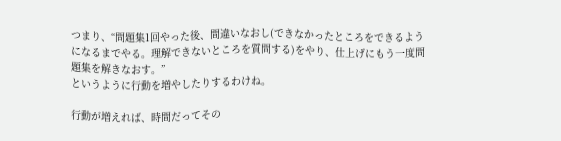つまり、“問題集1回やった後、間違いなおし(できなかったところをできるようになるまでやる。理解できないところを質問する)をやり、仕上げにもう一度問題集を解きなおす。”
というように行動を増やしたりするわけね。

行動が増えれば、時間だってその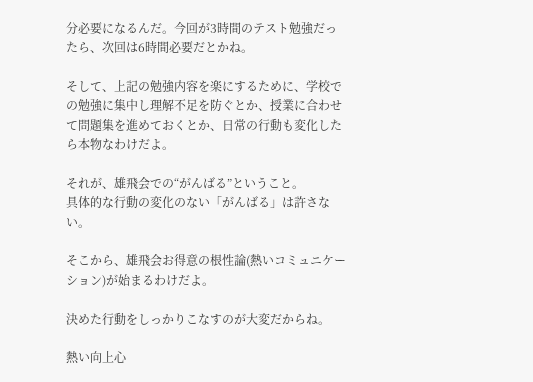分必要になるんだ。今回が3時間のテスト勉強だったら、次回は6時間必要だとかね。

そして、上記の勉強内容を楽にするために、学校での勉強に集中し理解不足を防ぐとか、授業に合わせて問題集を進めておくとか、日常の行動も変化したら本物なわけだよ。

それが、雄飛会での“がんばる”ということ。
具体的な行動の変化のない「がんばる」は許さない。

そこから、雄飛会お得意の根性論(熱いコミュニケーション)が始まるわけだよ。

決めた行動をしっかりこなすのが大変だからね。

熱い向上心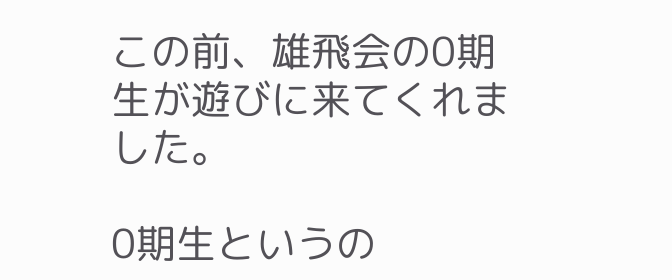この前、雄飛会の0期生が遊びに来てくれました。

0期生というの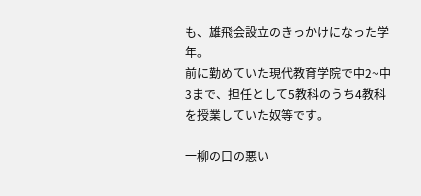も、雄飛会設立のきっかけになった学年。
前に勤めていた現代教育学院で中2~中3まで、担任として5教科のうち4教科を授業していた奴等です。

一柳の口の悪い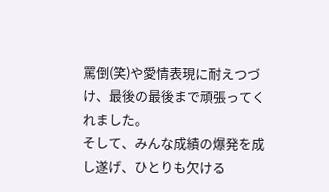罵倒(笑)や愛情表現に耐えつづけ、最後の最後まで頑張ってくれました。
そして、みんな成績の爆発を成し遂げ、ひとりも欠ける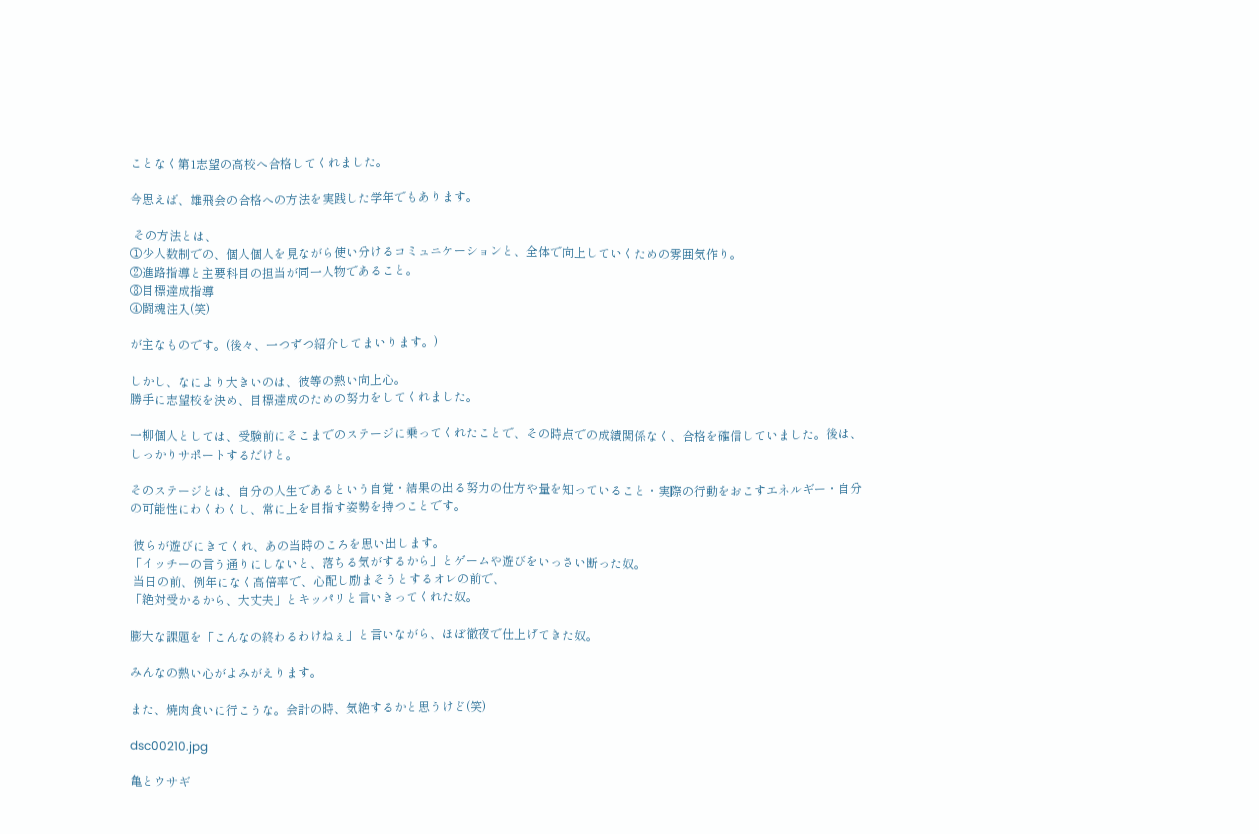ことなく第1志望の高校へ合格してくれました。

今思えば、雄飛会の合格への方法を実践した学年でもあります。

 その方法とは、
①少人数制での、個人個人を見ながら使い分けるコミュニケーションと、全体で向上していくための雰囲気作り。
②進路指導と主要科目の担当が同一人物であること。
③目標達成指導
④闘魂注入(笑)

が主なものです。(後々、一つずつ紹介してまいります。)

しかし、なにより大きいのは、彼等の熱い向上心。
勝手に志望校を決め、目標達成のための努力をしてくれました。

一柳個人としては、受験前にそこまでのステージに乗ってくれたことで、その時点での成績関係なく、合格を確信していました。後は、しっかりサポートするだけと。

そのステージとは、自分の人生であるという自覚・結果の出る努力の仕方や量を知っていること・実際の行動をおこすエネルギー・自分の可能性にわくわくし、常に上を目指す姿勢を持つことです。

 彼らが遊びにきてくれ、あの当時のころを思い出します。
「イッチーの言う通りにしないと、落ちる気がするから」とゲームや遊びをいっさい断った奴。
 当日の前、例年になく高倍率で、心配し励まそうとするオレの前で、
「絶対受かるから、大丈夫」とキッパリと言いきってくれた奴。

膨大な課題を「こんなの終わるわけねぇ」と言いながら、ほぼ徹夜で仕上げてきた奴。

みんなの熱い心がよみがえります。

また、焼肉食いに行こうな。会計の時、気絶するかと思うけど(笑)

dsc00210.jpg

亀とウサギ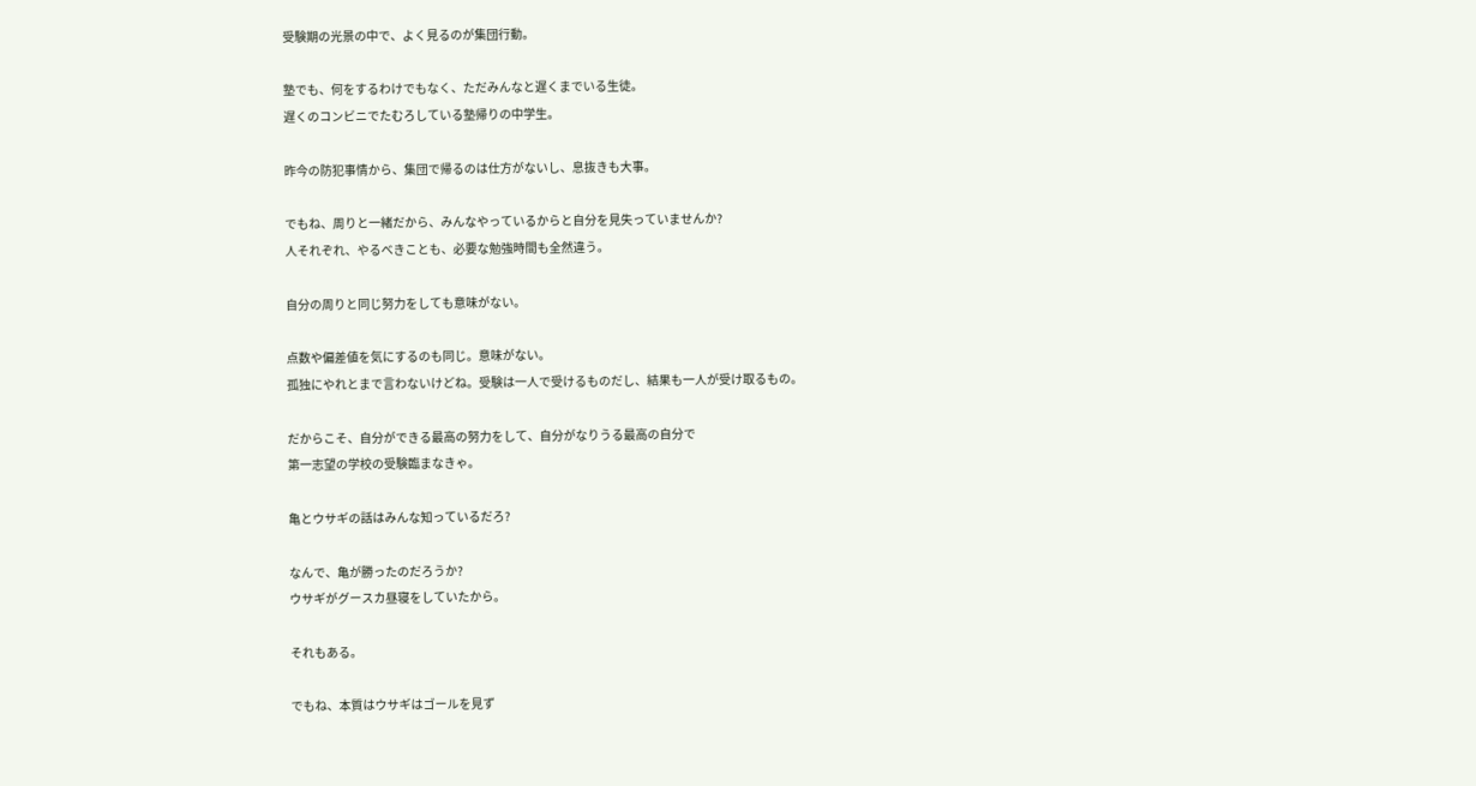受験期の光景の中で、よく見るのが集団行動。

塾でも、何をするわけでもなく、ただみんなと遅くまでいる生徒。
遅くのコンビニでたむろしている塾帰りの中学生。

昨今の防犯事情から、集団で帰るのは仕方がないし、息抜きも大事。

でもね、周りと一緒だから、みんなやっているからと自分を見失っていませんか?
人それぞれ、やるべきことも、必要な勉強時間も全然違う。

自分の周りと同じ努力をしても意味がない。

点数や偏差値を気にするのも同じ。意味がない。
孤独にやれとまで言わないけどね。受験は一人で受けるものだし、結果も一人が受け取るもの。

だからこそ、自分ができる最高の努力をして、自分がなりうる最高の自分で
第一志望の学校の受験臨まなきゃ。

亀とウサギの話はみんな知っているだろ?

なんで、亀が勝ったのだろうか?
ウサギがグースカ昼寝をしていたから。

それもある。

でもね、本質はウサギはゴールを見ず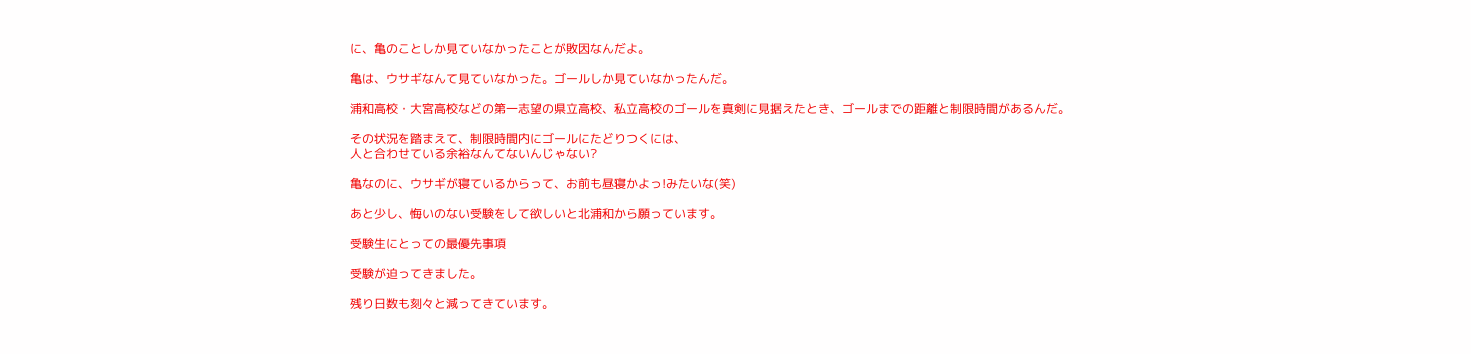に、亀のことしか見ていなかったことが敗因なんだよ。

亀は、ウサギなんて見ていなかった。ゴールしか見ていなかったんだ。

浦和高校・大宮高校などの第一志望の県立高校、私立高校のゴールを真剣に見据えたとき、ゴールまでの距離と制限時間があるんだ。

その状況を踏まえて、制限時間内にゴールにたどりつくには、
人と合わせている余裕なんてないんじゃない?

亀なのに、ウサギが寝ているからって、お前も昼寝かよっ!みたいな(笑)

あと少し、悔いのない受験をして欲しいと北浦和から願っています。

受験生にとっての最優先事項

受験が迫ってきました。

残り日数も刻々と減ってきています。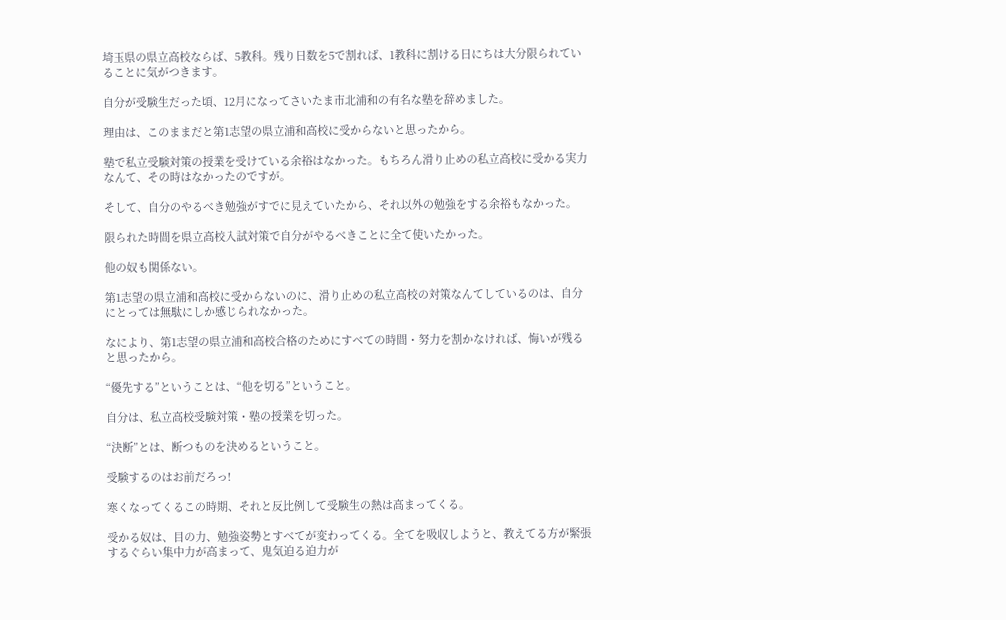埼玉県の県立高校ならば、5教科。残り日数を5で割れば、1教科に割ける日にちは大分限られていることに気がつきます。

自分が受験生だった頃、12月になってさいたま市北浦和の有名な塾を辞めました。

理由は、このままだと第1志望の県立浦和高校に受からないと思ったから。

塾で私立受験対策の授業を受けている余裕はなかった。もちろん滑り止めの私立高校に受かる実力なんて、その時はなかったのですが。

そして、自分のやるべき勉強がすでに見えていたから、それ以外の勉強をする余裕もなかった。

限られた時間を県立高校入試対策で自分がやるべきことに全て使いたかった。

他の奴も関係ない。

第1志望の県立浦和高校に受からないのに、滑り止めの私立高校の対策なんてしているのは、自分にとっては無駄にしか感じられなかった。

なにより、第1志望の県立浦和高校合格のためにすべての時間・努力を割かなければ、悔いが残ると思ったから。

“優先する”ということは、“他を切る”ということ。

自分は、私立高校受験対策・塾の授業を切った。

“決断”とは、断つものを決めるということ。

受験するのはお前だろっ!

寒くなってくるこの時期、それと反比例して受験生の熱は高まってくる。

受かる奴は、目の力、勉強姿勢とすべてが変わってくる。全てを吸収しようと、教えてる方が緊張するぐらい集中力が高まって、鬼気迫る迫力が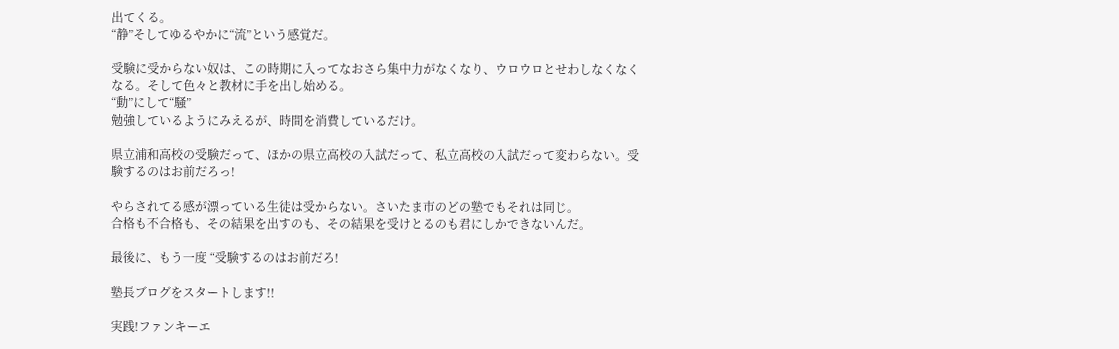出てくる。
“静”そしてゆるやかに“流”という感覚だ。

受験に受からない奴は、この時期に入ってなおさら集中力がなくなり、ウロウロとせわしなくなくなる。そして色々と教材に手を出し始める。
“動”にして“騒”
勉強しているようにみえるが、時間を消費しているだけ。

県立浦和高校の受験だって、ほかの県立高校の入試だって、私立高校の入試だって変わらない。受験するのはお前だろっ!

やらされてる感が漂っている生徒は受からない。さいたま市のどの塾でもそれは同じ。
合格も不合格も、その結果を出すのも、その結果を受けとるのも君にしかできないんだ。

最後に、もう一度 “受験するのはお前だろ!

塾長ブログをスタートします!!

実践!ファンキーエ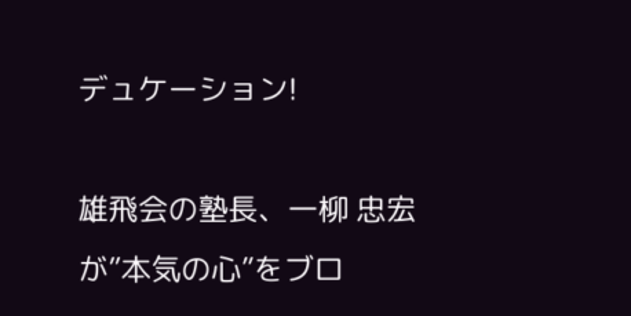デュケーション!

雄飛会の塾長、一柳 忠宏が”本気の心”をブロ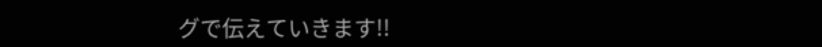グで伝えていきます!!